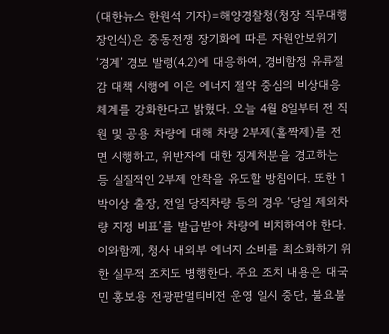(대한뉴스 한원석 기자)=해양경찰청(청장 직무대행 장인식)은 중동전쟁 장기화에 따른 자원안보위기 ‘경계’ 경보 발령(4.2)에 대응하여, 경비함정 유류절감 대책 시행에 이은 에너지 절약 중심의 비상대응체계를 강화한다고 밝혔다. 오늘 4월 8일부터 전 직원 및 공용 차량에 대해 차량 2부제(홀짝제)를 전면 시행하고, 위반자에 대한 징계처분을 경고하는 등 실질적인 2부제 안착을 유도할 방침이다. 또한 1박이상 출장, 전일 당직차량 등의 경우 ‘당일 제외차량 지정 비표’를 발급받아 차량에 비치하여야 한다. 이와함께, 청사 내외부 에너지 소비를 최소화하기 위한 실무적 조치도 병행한다. 주요 조치 내용은 대국민 홍보용 전광판멀티비전 운영 일시 중단, 불요불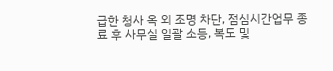급한 청사 옥 외 조명 차단, 점심시간업무 종료 후 사무실 일괄 소등, 복도 및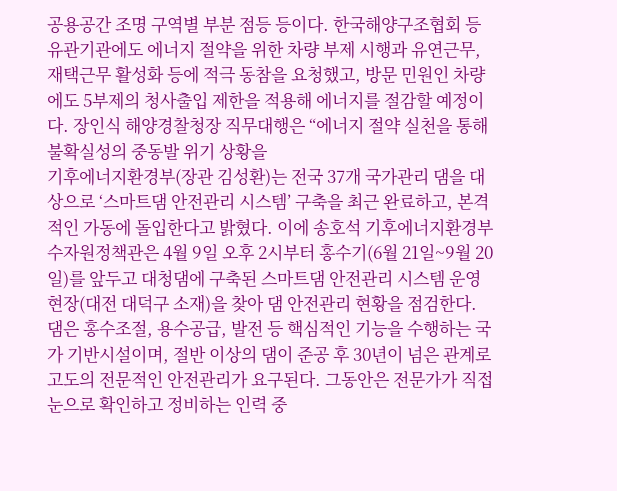공용공간 조명 구역별 부분 점등 등이다. 한국해양구조협회 등 유관기관에도 에너지 절약을 위한 차량 부제 시행과 유연근무, 재택근무 활성화 등에 적극 동참을 요청했고, 방문 민원인 차량에도 5부제의 청사출입 제한을 적용해 에너지를 절감할 예정이다. 장인식 해양경찰청장 직무대행은 “에너지 절약 실천을 통해 불확실성의 중동발 위기 상황을
기후에너지환경부(장관 김성환)는 전국 37개 국가관리 댐을 대상으로 ‘스마트댐 안전관리 시스템’ 구축을 최근 완료하고, 본격적인 가동에 돌입한다고 밝혔다. 이에 송호석 기후에너지환경부 수자원정책관은 4월 9일 오후 2시부터 홍수기(6월 21일~9월 20일)를 앞두고 대청댐에 구축된 스마트댐 안전관리 시스템 운영 현장(대전 대덕구 소재)을 찾아 댐 안전관리 현황을 점검한다. 댐은 홍수조절, 용수공급, 발전 등 핵심적인 기능을 수행하는 국가 기반시설이며, 절반 이상의 댐이 준공 후 30년이 넘은 관계로 고도의 전문적인 안전관리가 요구된다. 그동안은 전문가가 직접 눈으로 확인하고 정비하는 인력 중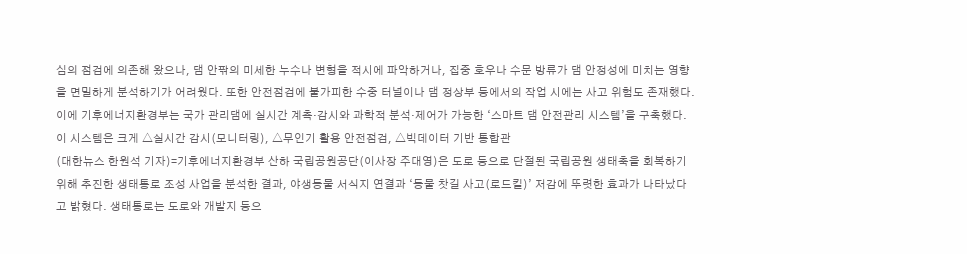심의 점검에 의존해 왔으나, 댐 안팎의 미세한 누수나 변형을 적시에 파악하거나, 집중 호우나 수문 방류가 댐 안정성에 미치는 영향을 면밀하게 분석하기가 어려웠다. 또한 안전점검에 불가피한 수중 터널이나 댐 정상부 등에서의 작업 시에는 사고 위험도 존재했다. 이에 기후에너지환경부는 국가 관리댐에 실시간 계측·감시와 과학적 분석·제어가 가능한 ‘스마트 댐 안전관리 시스템’을 구축했다. 이 시스템은 크게 △실시간 감시(모니터링), △무인기 활용 안전점검, △빅데이터 기반 통합관
(대한뉴스 한원석 기자)=기후에너지환경부 산하 국립공원공단(이사장 주대영)은 도로 등으로 단절된 국립공원 생태축을 회복하기 위해 추진한 생태통로 조성 사업을 분석한 결과, 야생동물 서식지 연결과 ‘동물 찻길 사고(로드킬)’ 저감에 뚜렷한 효과가 나타났다고 밝혔다. 생태통로는 도로와 개발지 등으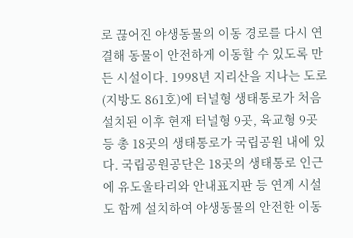로 끊어진 야생동물의 이동 경로를 다시 연결해 동물이 안전하게 이동할 수 있도록 만든 시설이다. 1998년 지리산을 지나는 도로(지방도 861호)에 터널형 생태통로가 처음 설치된 이후 현재 터널형 9곳, 육교형 9곳 등 총 18곳의 생태통로가 국립공원 내에 있다. 국립공원공단은 18곳의 생태통로 인근에 유도울타리와 안내표지판 등 연계 시설도 함께 설치하여 야생동물의 안전한 이동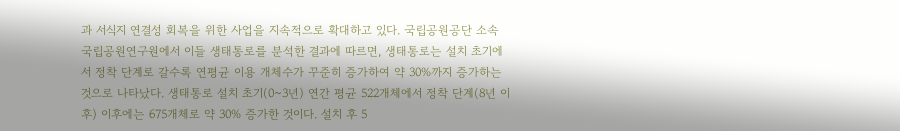과 서식지 연결성 회복을 위한 사업을 지속적으로 확대하고 있다. 국립공원공단 소속 국립공원연구원에서 이들 생태통로를 분석한 결과에 따르면, 생태통로는 설치 초기에서 정착 단계로 갈수록 연평균 이용 개체수가 꾸준히 증가하여 약 30%까지 증가하는 것으로 나타났다. 생태통로 설치 초기(0~3년) 연간 평균 522개체에서 정착 단계(8년 이후) 이후에는 675개체로 약 30% 증가한 것이다. 설치 후 5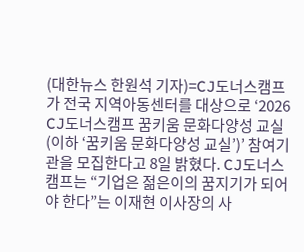(대한뉴스 한원석 기자)=CJ도너스캠프가 전국 지역아동센터를 대상으로 ‘2026 CJ도너스캠프 꿈키움 문화다양성 교실(이하 ‘꿈키움 문화다양성 교실’)’ 참여기관을 모집한다고 8일 밝혔다. CJ도너스캠프는 “기업은 젊은이의 꿈지기가 되어야 한다”는 이재현 이사장의 사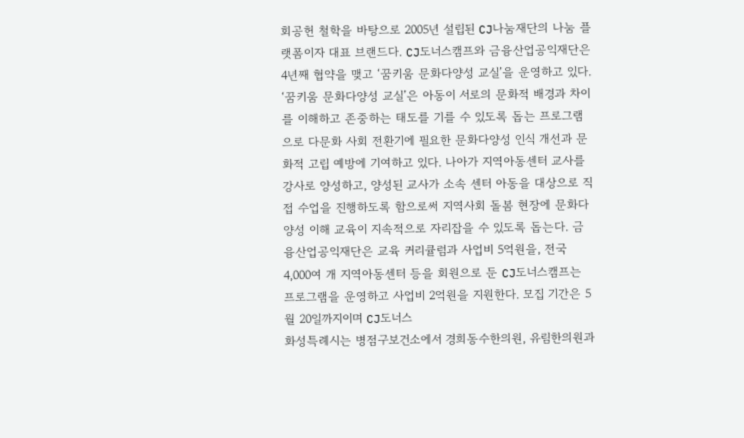회공헌 철학을 바탕으로 2005년 설립된 CJ나눔재단의 나눔 플랫폼이자 대표 브랜드다. CJ도너스캠프와 금융산업공익재단은 4년째 협약을 맺고 ‘꿈키움 문화다양성 교실’을 운영하고 있다. ‘꿈키움 문화다양성 교실’은 아동이 서로의 문화적 배경과 차이를 이해하고 존중하는 태도를 기를 수 있도록 돕는 프로그램으로 다문화 사회 전환기에 필요한 문화다양성 인식 개선과 문화적 고립 예방에 기여하고 있다. 나아가 지역아동센터 교사를 강사로 양성하고, 양성된 교사가 소속 센터 아동을 대상으로 직접 수업을 진행하도록 함으로써 지역사회 돌봄 현장에 문화다양성 이해 교육이 지속적으로 자리잡을 수 있도록 돕는다. 금융산업공익재단은 교육 커리큘럼과 사업비 5억원을, 전국 4,000여 개 지역아동센터 등을 회원으로 둔 CJ도너스캠프는 프로그램을 운영하고 사업비 2억원을 지원한다. 모집 기간은 5월 20일까지이며 CJ도너스
화성특례시는 병점구보건소에서 경희동수한의원, 유림한의원과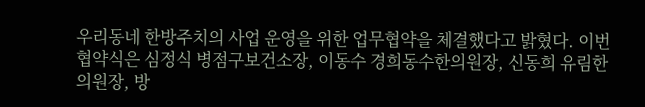우리동네 한방주치의 사업 운영을 위한 업무협약을 체결했다고 밝혔다. 이번 협약식은 심정식 병점구보건소장, 이동수 경희동수한의원장, 신동희 유림한의원장, 방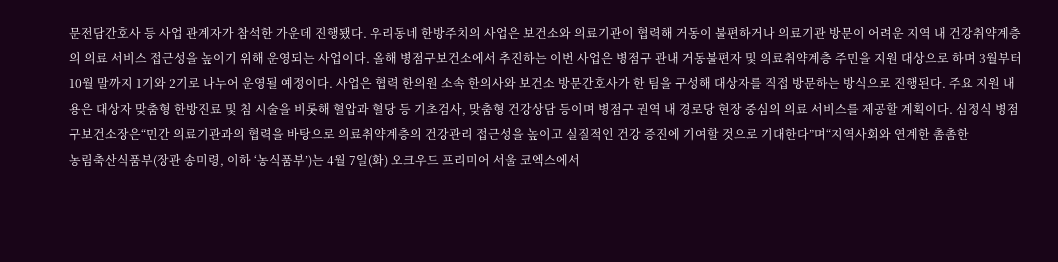문전담간호사 등 사업 관계자가 참석한 가운데 진행됐다. 우리동네 한방주치의 사업은 보건소와 의료기관이 협력해 거동이 불편하거나 의료기관 방문이 어려운 지역 내 건강취약계층의 의료 서비스 접근성을 높이기 위해 운영되는 사업이다. 올해 병점구보건소에서 추진하는 이번 사업은 병점구 관내 거동불편자 및 의료취약계층 주민을 지원 대상으로 하며 3월부터 10월 말까지 1기와 2기로 나누어 운영될 예정이다. 사업은 협력 한의원 소속 한의사와 보건소 방문간호사가 한 팀을 구성해 대상자를 직접 방문하는 방식으로 진행된다. 주요 지원 내용은 대상자 맞춤형 한방진료 및 침 시술을 비롯해 혈압과 혈당 등 기초검사, 맞춤형 건강상담 등이며 병점구 권역 내 경로당 현장 중심의 의료 서비스를 제공할 계획이다. 심정식 병점구보건소장은“민간 의료기관과의 협력을 바탕으로 의료취약계층의 건강관리 접근성을 높이고 실질적인 건강 증진에 기여할 것으로 기대한다”며“지역사회와 연계한 촘촘한
농림축산식품부(장관 송미령, 이하 ‘농식품부’)는 4월 7일(화) 오크우드 프리미어 서울 코엑스에서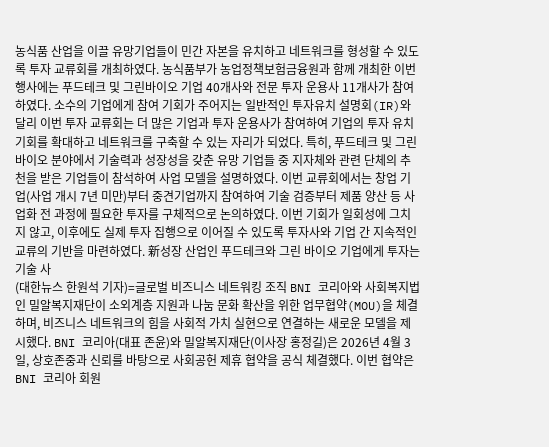농식품 산업을 이끌 유망기업들이 민간 자본을 유치하고 네트워크를 형성할 수 있도록 투자 교류회를 개최하였다. 농식품부가 농업정책보험금융원과 함께 개최한 이번 행사에는 푸드테크 및 그린바이오 기업 40개사와 전문 투자 운용사 11개사가 참여하였다. 소수의 기업에게 참여 기회가 주어지는 일반적인 투자유치 설명회(IR)와 달리 이번 투자 교류회는 더 많은 기업과 투자 운용사가 참여하여 기업의 투자 유치 기회를 확대하고 네트워크를 구축할 수 있는 자리가 되었다. 특히, 푸드테크 및 그린바이오 분야에서 기술력과 성장성을 갖춘 유망 기업들 중 지자체와 관련 단체의 추천을 받은 기업들이 참석하여 사업 모델을 설명하였다. 이번 교류회에서는 창업 기업(사업 개시 7년 미만)부터 중견기업까지 참여하여 기술 검증부터 제품 양산 등 사업화 전 과정에 필요한 투자를 구체적으로 논의하였다. 이번 기회가 일회성에 그치지 않고, 이후에도 실제 투자 집행으로 이어질 수 있도록 투자사와 기업 간 지속적인 교류의 기반을 마련하였다. 新성장 산업인 푸드테크와 그린 바이오 기업에게 투자는 기술 사
(대한뉴스 한원석 기자)=글로벌 비즈니스 네트워킹 조직 BNI 코리아와 사회복지법인 밀알복지재단이 소외계층 지원과 나눔 문화 확산을 위한 업무협약(MOU)을 체결하며, 비즈니스 네트워크의 힘을 사회적 가치 실현으로 연결하는 새로운 모델을 제시했다. BNI 코리아(대표 존윤)와 밀알복지재단(이사장 홍정길)은 2026년 4월 3일, 상호존중과 신뢰를 바탕으로 사회공헌 제휴 협약을 공식 체결했다. 이번 협약은 BNI 코리아 회원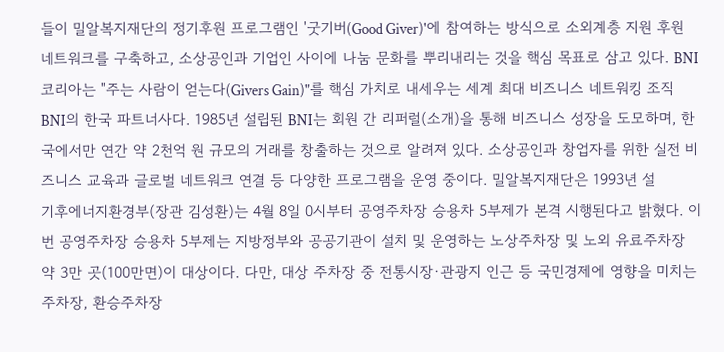들이 밀알복지재단의 정기후원 프로그램인 '굿기버(Good Giver)'에 참여하는 방식으로 소외계층 지원 후원 네트워크를 구축하고, 소상공인과 기업인 사이에 나눔 문화를 뿌리내리는 것을 핵심 목표로 삼고 있다. BNI 코리아는 "주는 사람이 얻는다(Givers Gain)"를 핵심 가치로 내세우는 세계 최대 비즈니스 네트워킹 조직 BNI의 한국 파트너사다. 1985년 설립된 BNI는 회원 간 리퍼럴(소개)을 통해 비즈니스 성장을 도모하며, 한국에서만 연간 약 2천억 원 규모의 거래를 창출하는 것으로 알려져 있다. 소상공인과 창업자를 위한 실전 비즈니스 교육과 글로벌 네트워크 연결 등 다양한 프로그램을 운영 중이다. 밀알복지재단은 1993년 설
기후에너지환경부(장관 김성환)는 4월 8일 0시부터 공영주차장 승용차 5부제가 본격 시행된다고 밝혔다. 이번 공영주차장 승용차 5부제는 지방정부와 공공기관이 설치 및 운영하는 노상주차장 및 노외 유료주차장 약 3만 곳(100만면)이 대상이다. 다만, 대상 주차장 중 전통시장·관광지 인근 등 국민경제에 영향을 미치는 주차장, 환승주차장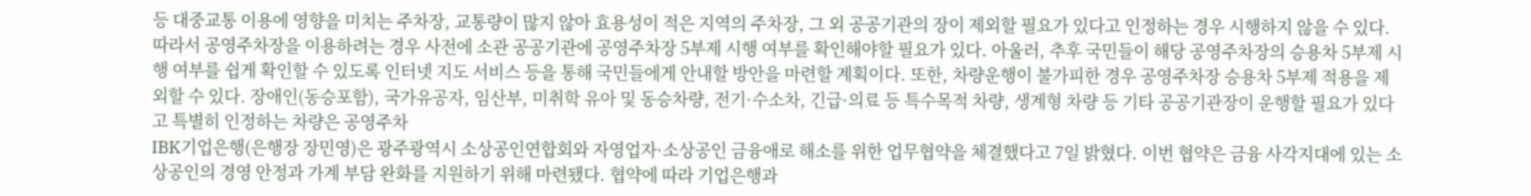등 대중교통 이용에 영향을 미치는 주차장, 교통량이 많지 않아 효용성이 적은 지역의 주차장, 그 외 공공기관의 장이 제외할 필요가 있다고 인정하는 경우 시행하지 않을 수 있다. 따라서 공영주차장을 이용하려는 경우 사전에 소관 공공기관에 공영주차장 5부제 시행 여부를 확인해야할 필요가 있다. 아울러, 추후 국민들이 해당 공영주차장의 승용차 5부제 시행 여부를 쉽게 확인할 수 있도록 인터넷 지도 서비스 등을 통해 국민들에게 안내할 방안을 마련할 계획이다. 또한, 차량운행이 불가피한 경우 공영주차장 승용차 5부제 적용을 제외할 수 있다. 장애인(동승포함), 국가유공자, 임산부, 미취학 유아 및 동승차량, 전기·수소차, 긴급·의료 등 특수목적 차량, 생계형 차량 등 기타 공공기관장이 운행할 필요가 있다고 특별히 인정하는 차량은 공영주차
IBK기업은행(은행장 장민영)은 광주광역시 소상공인연합회와 자영업자·소상공인 금융애로 해소를 위한 업무협약을 체결했다고 7일 밝혔다. 이번 협약은 금융 사각지대에 있는 소상공인의 경영 안정과 가계 부담 완화를 지원하기 위해 마련됐다. 협약에 따라 기업은행과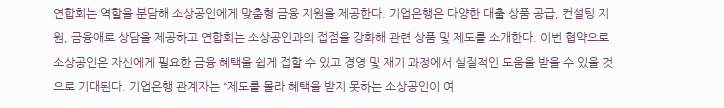연합회는 역할을 분담해 소상공인에게 맞춤형 금융 지원을 제공한다. 기업은행은 다양한 대출 상품 공급, 컨설팅 지원, 금융애로 상담을 제공하고 연합회는 소상공인과의 접점을 강화해 관련 상품 및 제도를 소개한다. 이번 협약으로 소상공인은 자신에게 필요한 금융 혜택을 쉽게 접할 수 있고 경영 및 재기 과정에서 실질적인 도움을 받을 수 있을 것으로 기대된다. 기업은행 관계자는 “제도를 몰라 혜택을 받지 못하는 소상공인이 여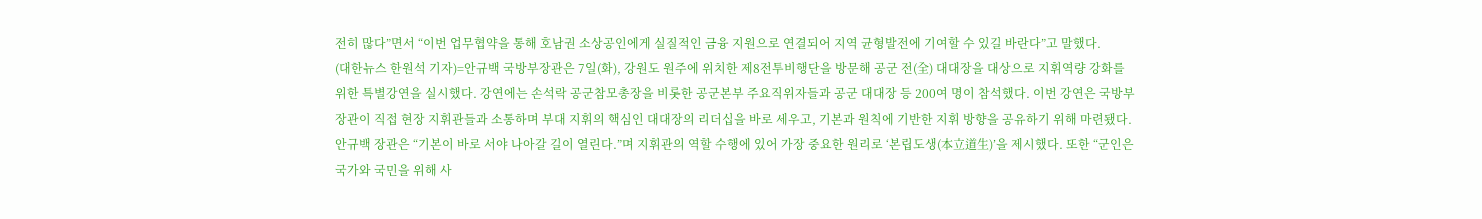전히 많다”면서 “이번 업무협약을 통해 호남권 소상공인에게 실질적인 금융 지원으로 연결되어 지역 균형발전에 기여할 수 있길 바란다”고 말했다.
(대한뉴스 한원석 기자)=안규백 국방부장관은 7일(화), 강원도 원주에 위치한 제8전투비행단을 방문해 공군 전(全) 대대장을 대상으로 지휘역량 강화를 위한 특별강연을 실시했다. 강연에는 손석락 공군참모총장을 비롯한 공군본부 주요직위자들과 공군 대대장 등 200여 명이 참석했다. 이번 강연은 국방부장관이 직접 현장 지휘관들과 소통하며 부대 지휘의 핵심인 대대장의 리더십을 바로 세우고, 기본과 원칙에 기반한 지휘 방향을 공유하기 위해 마련됐다. 안규백 장관은 “기본이 바로 서야 나아갈 길이 열린다.”며 지휘관의 역할 수행에 있어 가장 중요한 원리로 ‘본립도생(本立道生)’을 제시했다. 또한 “군인은 국가와 국민을 위해 사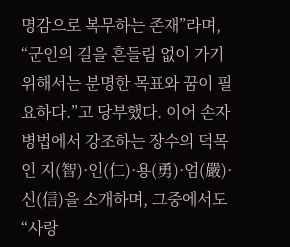명감으로 복무하는 존재”라며, “군인의 길을 흔들림 없이 가기 위해서는 분명한 목표와 꿈이 필요하다.”고 당부했다. 이어 손자병법에서 강조하는 장수의 덕목인 지(智)·인(仁)·용(勇)·엄(嚴)·신(信)을 소개하며, 그중에서도 “사랑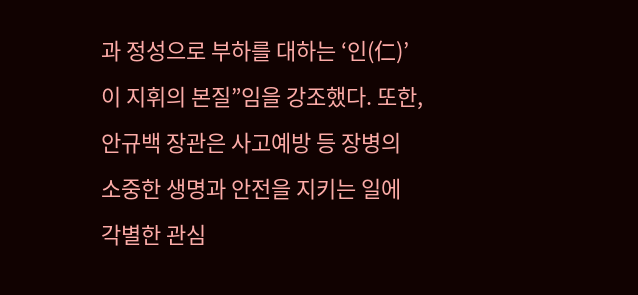과 정성으로 부하를 대하는 ‘인(仁)’이 지휘의 본질”임을 강조했다. 또한, 안규백 장관은 사고예방 등 장병의 소중한 생명과 안전을 지키는 일에 각별한 관심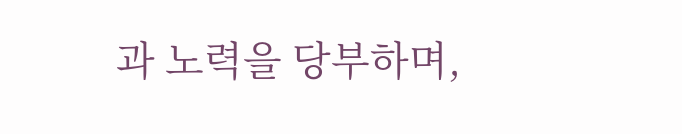과 노력을 당부하며,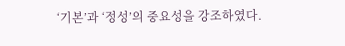‘기본’과 ‘정성’의 중요성을 강조하였다.